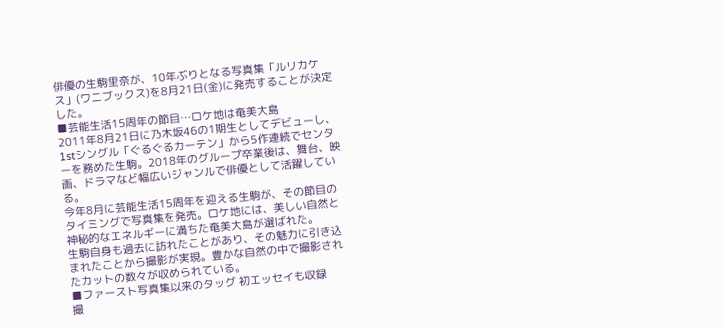俳優の生駒里奈が、10年ぶりとなる写真集「ルリカケス」(ワニブックス)を8月21日(金)に発売することが決定した。
■芸能生活15周年の節目…ロケ地は奄美大島
2011年8月21日に乃木坂46の1期生としてデビューし、1stシングル「ぐるぐるカーテン」から5作連続でセンターを務めた生駒。2018年のグループ卒業後は、舞台、映画、ドラマなど幅広いジャンルで俳優として活躍している。
今年8月に芸能生活15周年を迎える生駒が、その節目のタイミングで写真集を発売。ロケ地には、美しい自然と神秘的なエネルギーに満ちた奄美大島が選ばれた。
生駒自身も過去に訪れたことがあり、その魅力に引き込まれたことから撮影が実現。豊かな自然の中で撮影されたカットの数々が収められている。
■ファースト写真集以来のタッグ 初エッセイも収録
撮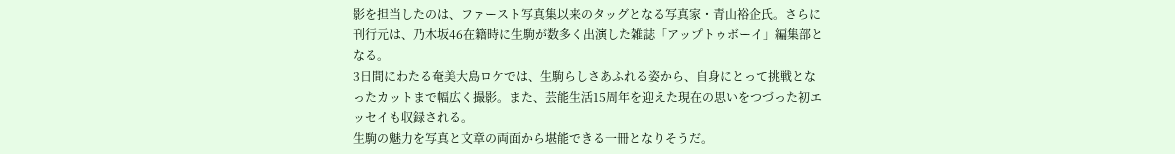影を担当したのは、ファースト写真集以来のタッグとなる写真家・青山裕企氏。さらに刊行元は、乃木坂46在籍時に生駒が数多く出演した雑誌「アップトゥボーイ」編集部となる。
3日間にわたる奄美大島ロケでは、生駒らしさあふれる姿から、自身にとって挑戦となったカットまで幅広く撮影。また、芸能生活15周年を迎えた現在の思いをつづった初エッセイも収録される。
生駒の魅力を写真と文章の両面から堪能できる一冊となりそうだ。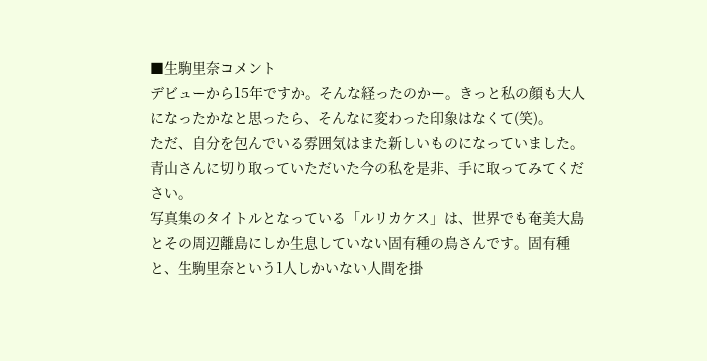■生駒里奈コメント
デビューから15年ですか。そんな経ったのかー。きっと私の顔も大人になったかなと思ったら、そんなに変わった印象はなくて(笑)。
ただ、自分を包んでいる雰囲気はまた新しいものになっていました。青山さんに切り取っていただいた今の私を是非、手に取ってみてください。
写真集のタイトルとなっている「ルリカケス」は、世界でも奄美大島とその周辺離島にしか生息していない固有種の鳥さんです。固有種と、生駒里奈という1人しかいない人間を掛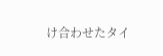け合わせたタイ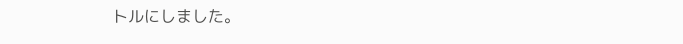トルにしました。